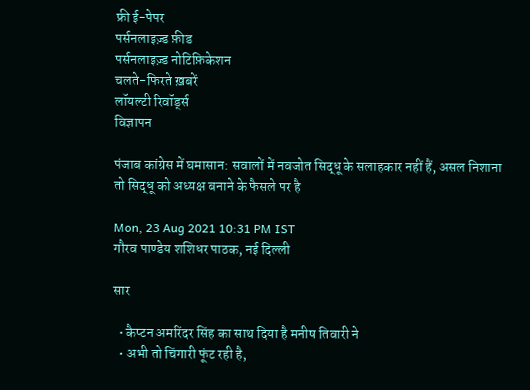फ्री ई-पेपर
पर्सनलाइज़्ड फ़ीड
पर्सनलाइज़्ड नोटिफ़िकेशन
चलते-फिरते ख़बरें
लॉयल्टी रिवॉर्ड्स
विज्ञापन

पंजाब कांग्रेस में घमासान: सवालों में नवजोत सिद्धू के सलाहकार नहीं हैं, असल निशाना तो सिद्धू को अध्यक्ष बनाने के फैसले पर है

Mon, 23 Aug 2021 10:31 PM IST
गौरव पाण्डेय शशिधर पाठक, नई दिल्ली

सार

  • कैप्टन अमरिंदर सिंह का साथ दिया है मनीष तिवारी ने
  • अभी तो चिंगारी फूंट रही है,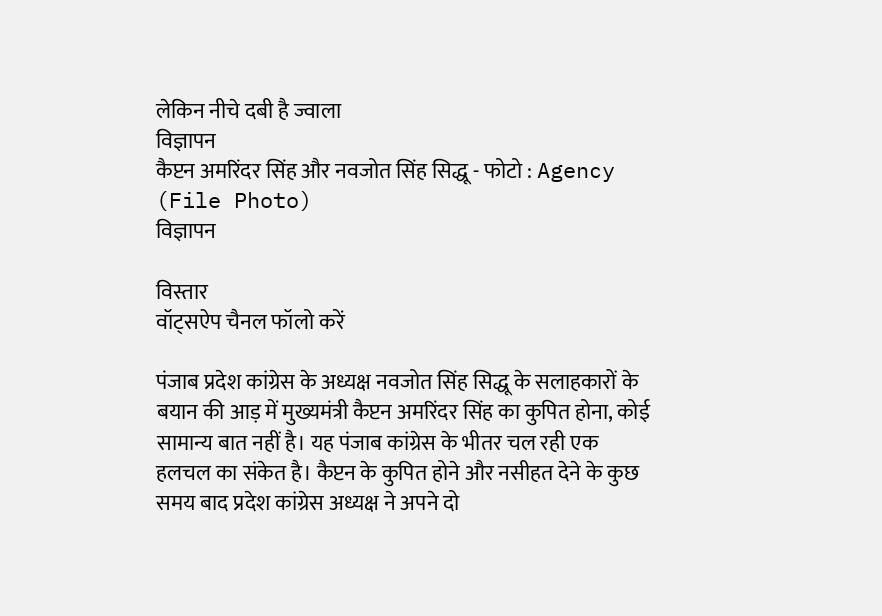लेकिन नीचे दबी है ज्वाला
विज्ञापन
कैप्टन अमरिंदर सिंह और नवजोत सिंह सिद्धू - फोटो : Agency (File Photo)
विज्ञापन

विस्तार
वॉट्सऐप चैनल फॉलो करें

पंजाब प्रदेश कांग्रेस के अध्यक्ष नवजोत सिंह सिद्धू के सलाहकारों के बयान की आड़ में मुख्यमंत्री कैप्टन अमरिंदर सिंह का कुपित होना, कोई सामान्य बात नहीं है। यह पंजाब कांग्रेस के भीतर चल रही एक हलचल का संकेत है। कैप्टन के कुपित होने और नसीहत देने के कुछ समय बाद प्रदेश कांग्रेस अध्यक्ष ने अपने दो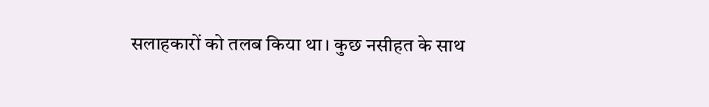सलाहकारों को तलब किया था। कुछ नसीहत के साथ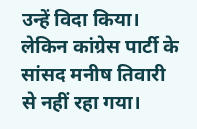उन्हें विदा किया। लेकिन कांग्रेस पार्टी के सांसद मनीष तिवारी से नहीं रहा गया।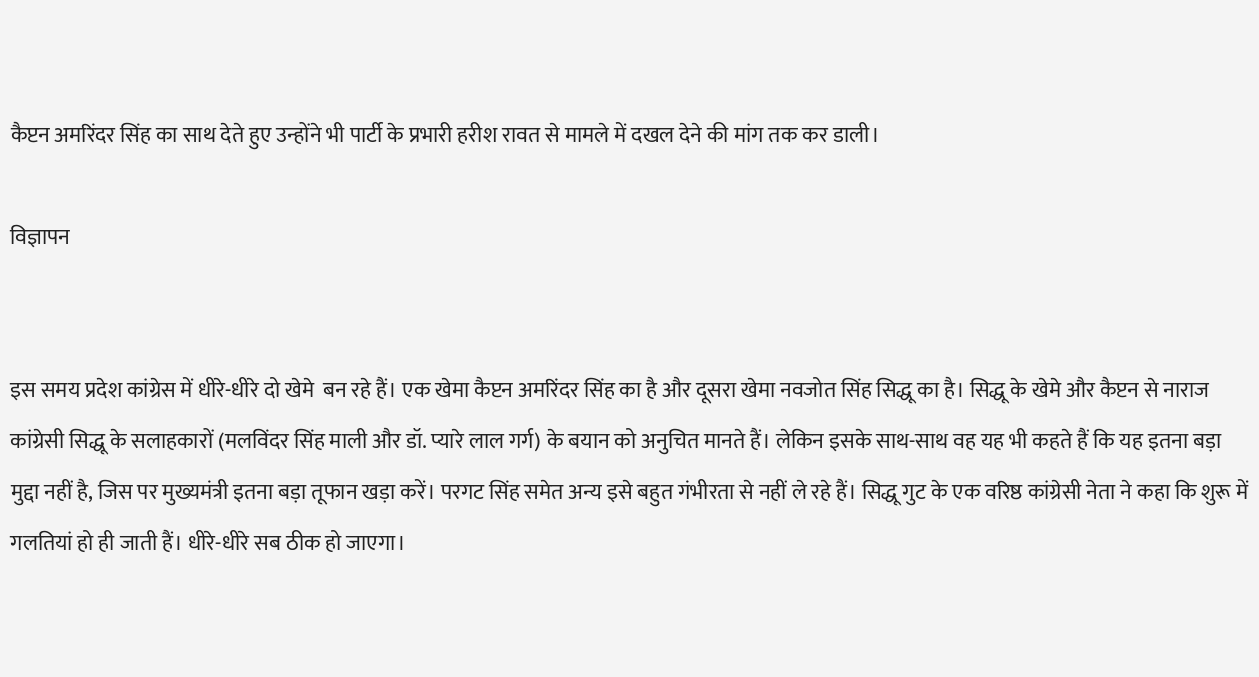कैप्टन अमरिंदर सिंह का साथ देते हुए उन्होंने भी पार्टी के प्रभारी हरीश रावत से मामले में दखल देने की मांग तक कर डाली।

विज्ञापन


इस समय प्रदेश कांग्रेस में धीरे-धीरे दो खेमे  बन रहे हैं। एक खेमा कैप्टन अमरिंदर सिंह का है और दूसरा खेमा नवजोत सिंह सिद्धू का है। सिद्धू के खेमे और कैप्टन से नाराज कांग्रेसी सिद्धू के सलाहकारों (मलविंदर सिंह माली और डॉ. प्यारे लाल गर्ग) के बयान को अनुचित मानते हैं। लेकिन इसके साथ-साथ वह यह भी कहते हैं कि यह इतना बड़ा मुद्दा नहीं है, जिस पर मुख्यमंत्री इतना बड़ा तूफान खड़ा करें। परगट सिंह समेत अन्य इसे बहुत गंभीरता से नहीं ले रहे हैं। सिद्धू गुट के एक वरिष्ठ कांग्रेसी नेता ने कहा कि शुरू में गलतियां हो ही जाती हैं। धीरे-धीरे सब ठीक हो जाएगा।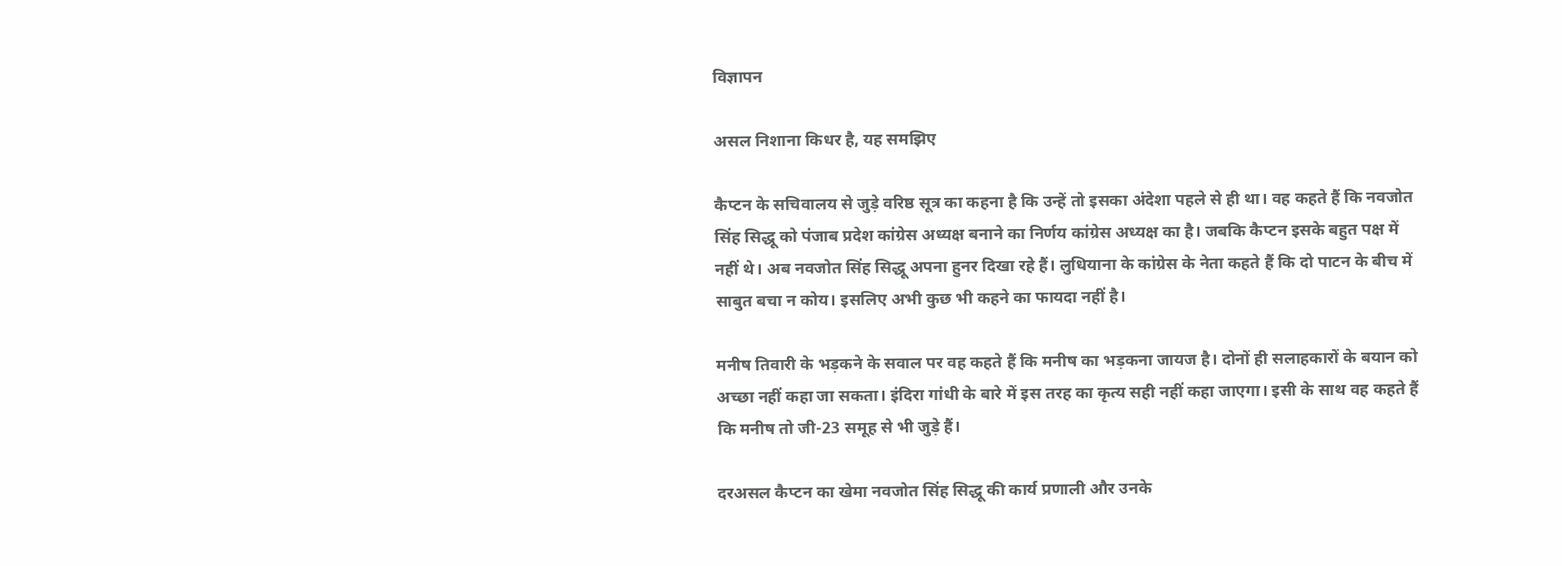विज्ञापन

असल निशाना किधर है, यह समझिए

कैप्टन के सचिवालय से जुड़े वरिष्ठ सूत्र का कहना है कि उन्हें तो इसका अंदेशा पहले से ही था। वह कहते हैं कि नवजोत सिंह सिद्धू को पंजाब प्रदेश कांग्रेस अध्यक्ष बनाने का निर्णय कांग्रेस अध्यक्ष का है। जबकि कैप्टन इसके बहुत पक्ष में नहीं थे। अब नवजोत सिंह सिद्धू अपना हुनर दिखा रहे हैं। लुधियाना के कांग्रेस के नेता कहते हैं कि दो पाटन के बीच में साबुत बचा न कोय। इसलिए अभी कुछ भी कहने का फायदा नहीं है।

मनीष तिवारी के भड़कने के सवाल पर वह कहते हैं कि मनीष का भड़कना जायज है। दोनों ही सलाहकारों के बयान को अच्छा नहीं कहा जा सकता। इंदिरा गांधी के बारे में इस तरह का कृत्य सही नहीं कहा जाएगा। इसी के साथ वह कहते हैं कि मनीष तो जी-23 समूह से भी जुड़े हैं।

दरअसल कैप्टन का खेमा नवजोत सिंह सिद्धू की कार्य प्रणाली और उनके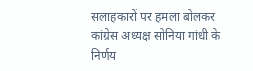सलाहकारों पर हमला बोलकर कांग्रेस अध्यक्ष सोनिया गांधी के निर्णय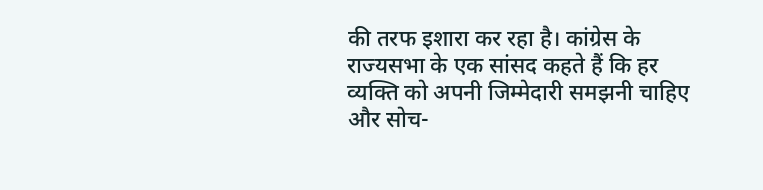की तरफ इशारा कर रहा है। कांग्रेस के राज्यसभा के एक सांसद कहते हैं कि हर व्यक्ति को अपनी जिम्मेदारी समझनी चाहिए और सोच-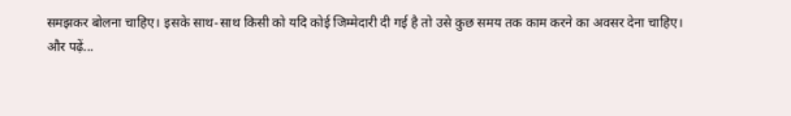समझकर बोलना चाहिए। इसके साथ-साथ किसी को यदि कोई जिम्मेदारी दी गई है तो उसे कुछ समय तक काम करने का अवसर देना चाहिए।
और पढ़ें...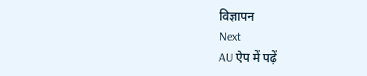विज्ञापन
Next
AU ऐप में पढ़ें